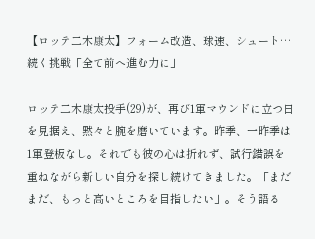【ロッテ二木康太】フォーム改造、球速、シュート…続く挑戦「全て前へ進む力に」

ロッテ二木康太投手(29)が、再び1軍マウンドに立つ日を見据え、黙々と腕を磨いています。昨季、一昨季は1軍登板なし。それでも彼の心は折れず、試行錯誤を重ねながら新しい自分を探し続けてきました。「まだまだ、もっと高いところを目指したい」。そう語る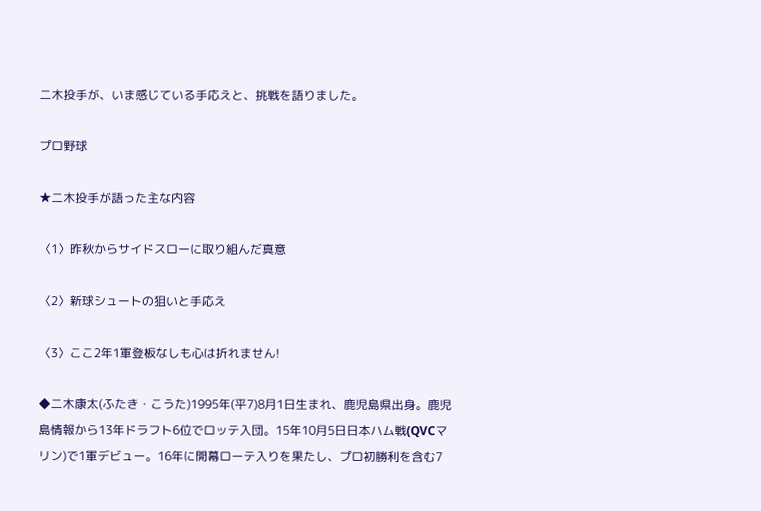二木投手が、いま感じている手応えと、挑戦を語りました。

プロ野球

★二木投手が語った主な内容

〈1〉昨秋からサイドスローに取り組んだ真意

〈2〉新球シュートの狙いと手応え

〈3〉ここ2年1軍登板なしも心は折れません!

◆二木康太(ふたき・こうた)1995年(平7)8月1日生まれ、鹿児島県出身。鹿児島情報から13年ドラフト6位でロッテ入団。15年10月5日日本ハム戦(QVCマリン)で1軍デビュー。16年に開幕ローテ入りを果たし、プロ初勝利を含む7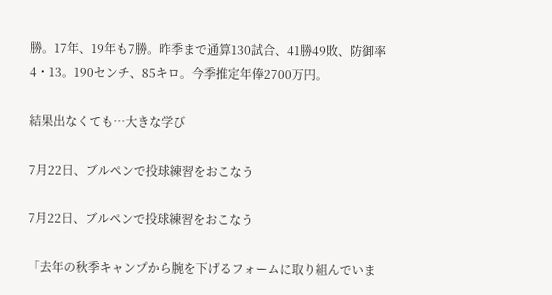勝。17年、19年も7勝。昨季まで通算130試合、41勝49敗、防御率4・13。190センチ、85キロ。今季推定年俸2700万円。

結果出なくても…大きな学び

7月22日、ブルペンで投球練習をおこなう

7月22日、ブルペンで投球練習をおこなう

「去年の秋季キャンプから腕を下げるフォームに取り組んでいま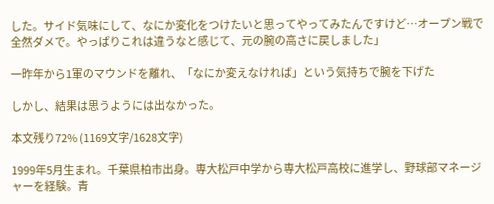した。サイド気味にして、なにか変化をつけたいと思ってやってみたんですけど…オープン戦で全然ダメで。やっぱりこれは違うなと感じて、元の腕の高さに戻しました」

一昨年から1軍のマウンドを離れ、「なにか変えなければ」という気持ちで腕を下げた

しかし、結果は思うようには出なかった。

本文残り72% (1169文字/1628文字)

1999年5月生まれ。千葉県柏市出身。専大松戸中学から専大松戸高校に進学し、野球部マネージャーを経験。青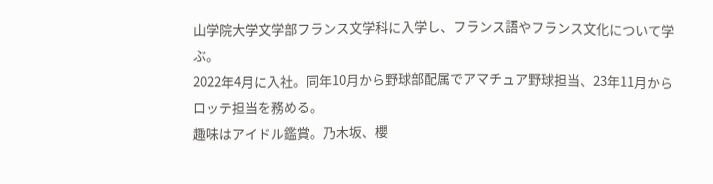山学院大学文学部フランス文学科に入学し、フランス語やフランス文化について学ぶ。
2022年4月に入社。同年10月から野球部配属でアマチュア野球担当、23年11月からロッテ担当を務める。
趣味はアイドル鑑賞。乃木坂、櫻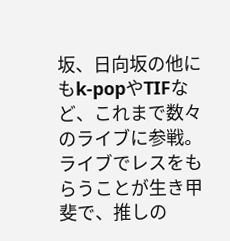坂、日向坂の他にもk-popやTIFなど、これまで数々のライブに参戦。ライブでレスをもらうことが生き甲斐で、推しの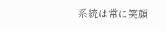系統は常に笑顔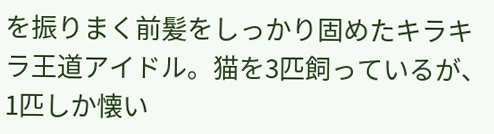を振りまく前髪をしっかり固めたキラキラ王道アイドル。猫を3匹飼っているが、1匹しか懐い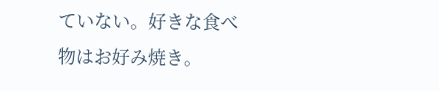ていない。好きな食べ物はお好み焼き。